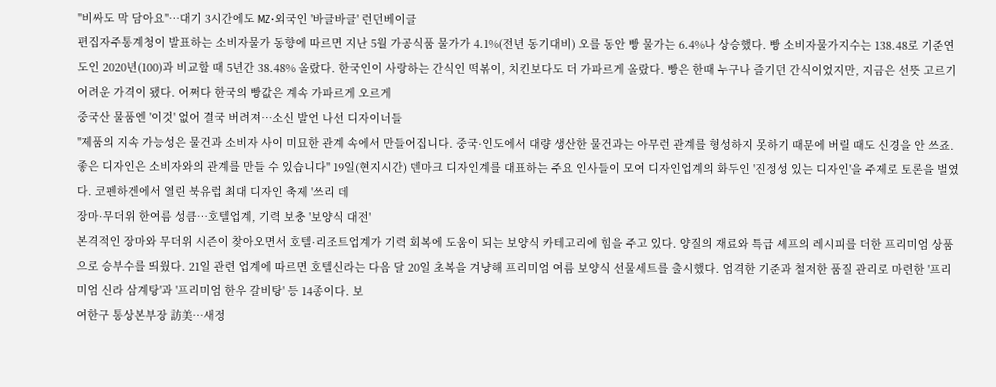"비싸도 막 담아요"…대기 3시간에도 MZ·외국인 '바글바글' 런던베이글
편집자주통계청이 발표하는 소비자물가 동향에 따르면 지난 5월 가공식품 물가가 4.1%(전년 동기대비) 오를 동안 빵 물가는 6.4%나 상승했다. 빵 소비자물가지수는 138.48로 기준연도인 2020년(100)과 비교할 때 5년간 38.48% 올랐다. 한국인이 사랑하는 간식인 떡볶이, 치킨보다도 더 가파르게 올랐다. 빵은 한때 누구나 즐기던 간식이었지만, 지금은 선뜻 고르기 어려운 가격이 됐다. 어쩌다 한국의 빵값은 계속 가파르게 오르게
중국산 물품엔 '이것' 없어 결국 버려져…소신 발언 나선 디자이너들
"제품의 지속 가능성은 물건과 소비자 사이 미묘한 관계 속에서 만들어집니다. 중국·인도에서 대량 생산한 물건과는 아무런 관계를 형성하지 못하기 때문에 버릴 때도 신경을 안 쓰죠. 좋은 디자인은 소비자와의 관계를 만들 수 있습니다" 19일(현지시간) 덴마크 디자인계를 대표하는 주요 인사들이 모여 디자인업계의 화두인 '진정성 있는 디자인'을 주제로 토론을 벌였다. 코펜하겐에서 열린 북유럽 최대 디자인 축제 '쓰리 데
장마·무더위 한여름 성큼…호텔업계, 기력 보충 '보양식 대전'
본격적인 장마와 무더위 시즌이 찾아오면서 호텔·리조트업계가 기력 회복에 도움이 되는 보양식 카테고리에 힘을 주고 있다. 양질의 재료와 특급 셰프의 레시피를 더한 프리미엄 상품으로 승부수를 띄웠다. 21일 관련 업계에 따르면 호텔신라는 다음 달 20일 초복을 겨냥해 프리미엄 여름 보양식 선물세트를 출시했다. 엄격한 기준과 철저한 품질 관리로 마련한 '프리미엄 신라 삼계탕'과 '프리미엄 한우 갈비탕' 등 14종이다. 보
여한구 통상본부장 訪美…새정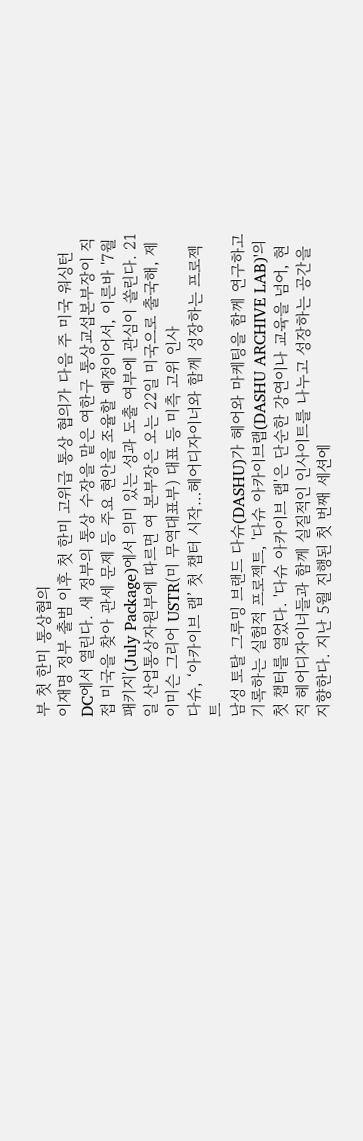부 첫 한미 통상협의
이재명 정부 출범 이후 첫 한미 고위급 통상 협의가 다음 주 미국 워싱턴DC에서 열린다. 새 정부의 통상 수장을 맡은 여한구 통상교섭본부장이 직접 미국을 찾아 관세 문제 등 주요 현안을 조율할 예정이어서, 이른바 '7월 패키지'(July Package)에서 의미 있는 성과 도출 여부에 관심이 쏠린다. 21일 산업통상자원부에 따르면 여 본부장은 오는 22일 미국으로 출국해, 제이미슨 그리어 USTR(미 무역대표부) 대표 등 미측 고위 인사
다슈, ‘아카이브 랩’ 첫 챕터 시작…헤어디자이너와 함께 성장하는 프로젝트
남성 토탈 그루밍 브랜드 다슈(DASHU)가 헤어와 마케팅을 함께 연구하고 기록하는 실험적 프로젝트, '다슈 아카이브랩(DASHU ARCHIVE LAB)'의 첫 챕터를 열었다. '다슈 아카이브 랩'은 단순한 강연이나 교육을 넘어, 현직 헤어디자이너들과 함께 실질적인 인사이트를 나누고 성장하는 공간을 지향한다. 지난 5월 진행된 첫 번째 세션에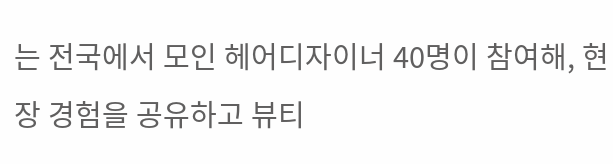는 전국에서 모인 헤어디자이너 40명이 참여해, 현장 경험을 공유하고 뷰티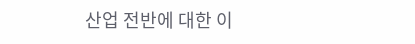산업 전반에 대한 이